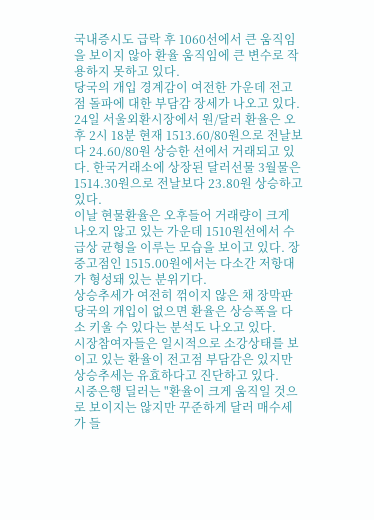국내증시도 급락 후 1060선에서 큰 움직임을 보이지 않아 환율 움직임에 큰 변수로 작용하지 못하고 있다.
당국의 개입 경계감이 여전한 가운데 전고점 돌파에 대한 부담감 장세가 나오고 있다.
24일 서울외환시장에서 원/달러 환율은 오후 2시 18분 현재 1513.60/80원으로 전날보다 24.60/80원 상승한 선에서 거래되고 있다. 한국거래소에 상장된 달러선물 3월물은 1514.30원으로 전날보다 23.80원 상승하고 있다.
이날 현물환율은 오후들어 거래량이 크게 나오지 않고 있는 가운데 1510원선에서 수급상 균형을 이루는 모습을 보이고 있다. 장중고점인 1515.00원에서는 다소간 저항대가 형성돼 있는 분위기다.
상승추세가 여전히 꺾이지 않은 채 장막판 당국의 개입이 없으면 환율은 상승폭을 다소 키울 수 있다는 분석도 나오고 있다.
시장참여자들은 일시적으로 소강상태를 보이고 있는 환율이 전고점 부담감은 있지만 상승추세는 유효하다고 진단하고 있다.
시중은행 딜러는 "환율이 크게 움직일 것으로 보이지는 않지만 꾸준하게 달러 매수세가 들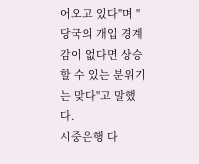어오고 있다"며 "당국의 개입 경계감이 없다면 상승할 수 있는 분위기는 맞다"고 말했다.
시중은행 다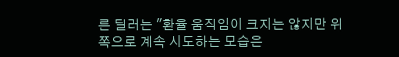른 딜러는 "환율 움직임이 크지는 않지만 위쪽으로 계속 시도하는 모습은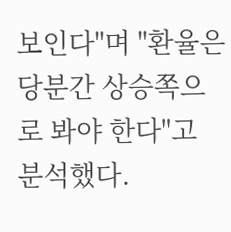보인다"며 "환율은 당분간 상승쪽으로 봐야 한다"고 분석했다.